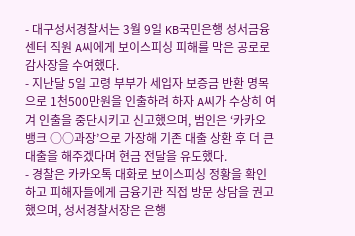- 대구성서경찰서는 3월 9일 KB국민은행 성서금융센터 직원 A씨에게 보이스피싱 피해를 막은 공로로 감사장을 수여했다.
- 지난달 5일 고령 부부가 세입자 보증금 반환 명목으로 1천500만원을 인출하려 하자 A씨가 수상히 여겨 인출을 중단시키고 신고했으며, 범인은 ‘카카오뱅크 ○○과장’으로 가장해 기존 대출 상환 후 더 큰 대출을 해주겠다며 현금 전달을 유도했다.
- 경찰은 카카오톡 대화로 보이스피싱 정황을 확인하고 피해자들에게 금융기관 직접 방문 상담을 권고했으며, 성서경찰서장은 은행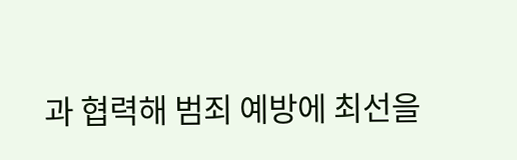과 협력해 범죄 예방에 최선을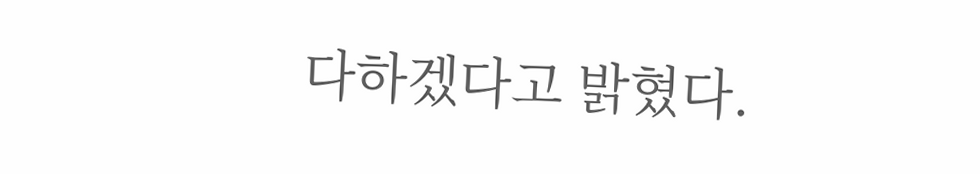다하겠다고 밝혔다.